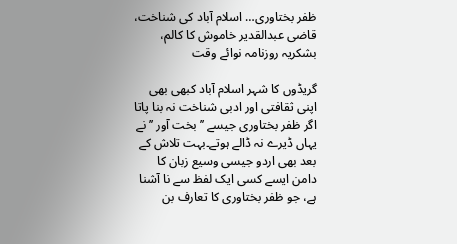ظفر بختاوری… اسلام آباد کی شناخت، قاضی عبدالقدیر خاموش کا کالم، بشکریہ روزنامہ نوائے وقت

گریڈوں کا شہر اسلام آباد کبھی بھی اپنی ثقافتی اور ادبی شناخت نہ بنا پاتا اگر ظفر بختاوری جیسے ’’بخت آور ’’نے یہاں ڈیرے نہ ڈالے ہوتے۔بہت تلاش کے بعد بھی اردو جیسی وسیع زبان کا دامن ایسے کسی ایک لفظ سے نا آشنا ہے، جو ظفر بختاوری کا تعارف بن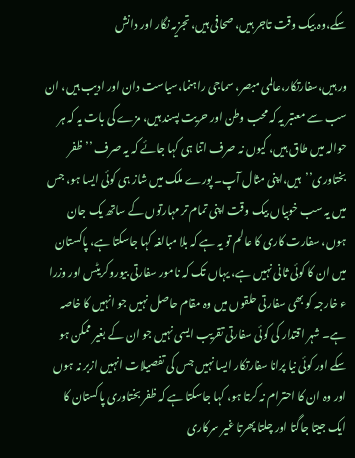سکے،وہ بیک وقت تاجر ہیں، صحافی ہیں، تجزیہ نگار اور دانش

ور ہیں،سفارتکار،عالمی مبصر، سماجی راہنما،سیاست دان اور ادیب ہیں، ان سب سے معتبر یہ کہ محب وطن اور حریت پسند ہیں، مزے کی بات یہ کہ ہر حوالہ میں طاق ہیں، کیوں نہ صرف اتنا ہی کہا جائے کہ یہ صرف ’’ظفر بختاوری’’ہیں،اپنی مثال آپ۔ پورے ملک میں شاز ہی کوئی ایسا ہو، جس میں یہ سب خوبیاں بیک وقت اپنی تمام تر مہارتوں کے ساتھ یک جان ہوں، سفارت کاری کا عالم تو یہ ہے کہ بلا مبالغہ کہا جاسکتا ہے، پاکستان میں ان کا کوئی ثانی نہیں ہے، یہاں تک کہ نامور سفارتی بیوروکریٹس اور وزرا ء خارجہ کو بھی سفارتی حلقوں میں وہ مقام حاصل نہیں جو انہیں کا خاصہ ہے۔ شہر اقتدار کی کوئی سفارتی تقریب ایسی نہیں جو ان کے بغیر ممکن ہو سکے اور کوئی نیا پرانا سفارتکار ایسا نہیں جس کی تفصیلات انہیں ازبر نہ ہوں اور وہ ان کا احترام نہ کرتا ہو، کہا جاسکتا ہے کہ ظفر بختاوری پاکستان کا ایک جیتا جاگتا اور چلتا پھرتا غیر سرکاری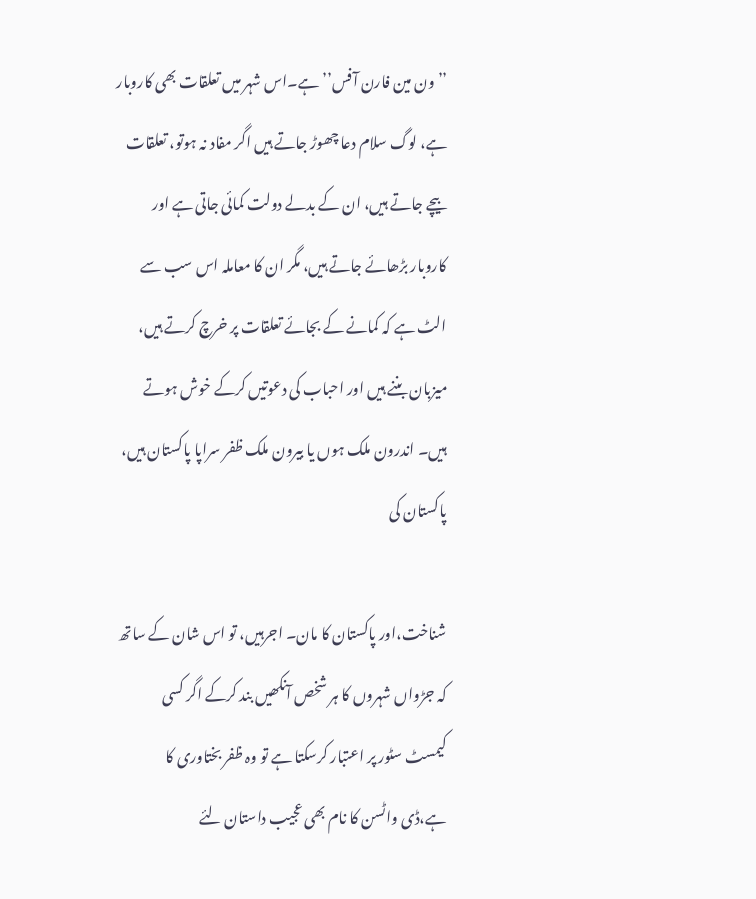’’ون مین فارن آفس’’ہے۔اس شہر میں تعلقات بھی کاروبار ہے، لوگ سلام دعا چھوڑ جاتے ہیں اگر مفاد نہ ہوتو، تعلقات بیچے جاتے ہیں، ان کے بدلے دولت کمائی جاتی ہے اور کاروبار بڑھائے جاتے ہیں، مگر ان کا معاملہ اس سب سے الٹ ہے کہ کمانے کے بجائے تعلقات پر خرچ کرتے ہیں، میزبان بننے ہیں اور احباب کی دعوتیں کرکے خوش ہوتے ہیں۔ اندرون ملک ہوں یا بیرون ملک ظفر سراپا پاکستان ہیں، پاکستان کی

شناخت،اور پاکستان کا مان۔ اجرہیں، تو اس شان کے ساتھ کہ جڑواں شہروں کا ہر شخص آنکھیں بند کرکے اگر کسی کیمسٹ سٹور پر اعتبار کرسکتا ہے تو وہ ظفر بختاوری کا ہے،ڈی واٹسن کا نام بھی عجیب داستان لئے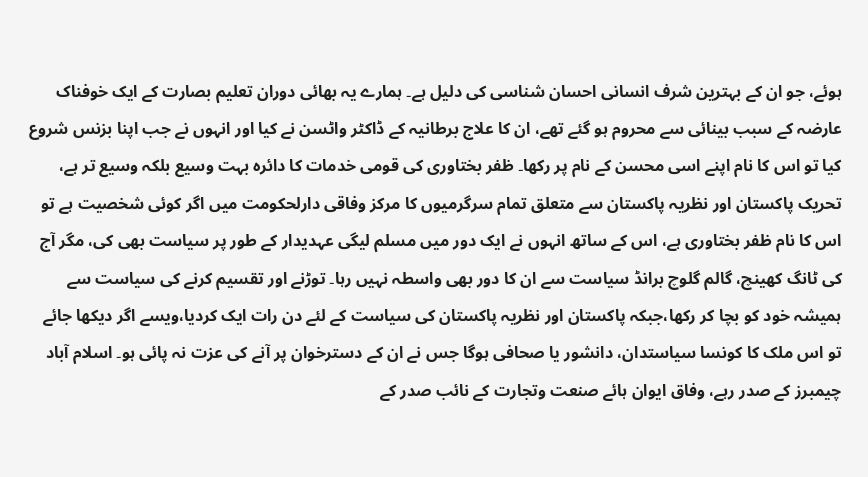ہوئے، جو ان کے بہترین شرف انسانی احسان شناسی کی دلیل ہے۔ ہمارے یہ بھائی دوران تعلیم بصارت کے ایک خوفناک عارضہ کے سبب بینائی سے محروم ہو گئے تھے، ان کا علاج برطانیہ کے ڈاکٹر واٹسن نے کیا اور انہوں نے جب اپنا بزنس شروع کیا تو اس کا نام اپنے اسی محسن کے نام پر رکھا۔ ظفر بختاوری کی قومی خدمات کا دائرہ بہت وسیع بلکہ وسیع تر ہے، تحریک پاکستان اور نظریہ پاکستان سے متعلق تمام سرگرمیوں کا مرکز وفاقی دارلحکومت میں اگر کوئی شخصیت ہے تو اس کا نام ظفر بختاوری ہے، اس کے ساتھ انہوں نے ایک دور میں مسلم لیگی عہدیدار کے طور پر سیاست بھی کی، مگر آج کی ٹانگ کھینچ، گالم گلوچ برانڈ سیاست سے ان کا دور بھی واسطہ نہیں رہا۔ توڑنے اور تقسیم کرنے کی سیاست سے ہمیشہ خود کو بچا کر رکھا،جبکہ پاکستان اور نظریہ پاکستان کی سیاست کے لئے دن رات ایک کردیا،ویسے اگر دیکھا جائے تو اس ملک کا کونسا سیاستدان، دانشور یا صحافی ہوگا جس نے ان کے دسترخوان پر آنے کی عزت نہ پائی ہو۔ اسلام آباد چیمبرز کے صدر رہے، وفاق ایوان ہائے صنعت وتجارت کے نائب صدر کے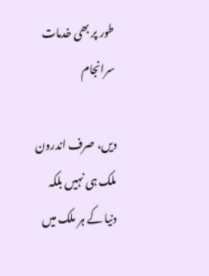طور پر بھی خدمات سرانجام

دیں، صرف اندرون ملک ہی نہیں بلکہ دنیا کے ہر ملک میں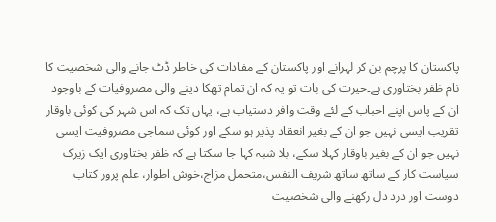پاکستان کا پرچم بن کر لہرانے اور پاکستان کے مفادات کی خاطر ڈٹ جانے والی شخصیت کا نام ظفر بختاوری ہے۔حیرت کی بات تو یہ کہ ان تمام تھکا دینے والی مصروفیات کے باوجود ان کے پاس اپنے احباب کے لئے وقت وافر دستیاب ہے، یہاں تک کہ اس شہر کی کوئی باوقار تقریب ایسی نہیں جو ان کے بغیر انعقاد پذیر ہو سکے اور کوئی سماجی مصروفیت ایسی نہیں جو ان کے بغیر باوقار کہلا سکے، بلا شبہ کہا جا سکتا ہے کہ ظفر بختاوری ایک زیرک سیاست کار کے ساتھ ساتھ شریف النفس،متحمل مزاج،خوش اطوار، علم پرور کتاب دوست اور درد دل رکھنے والی شخصیت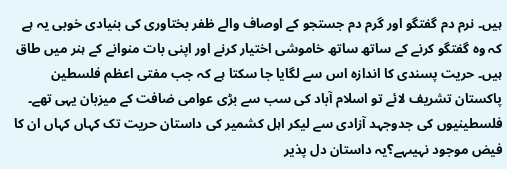ہیں۔ نرم دم گفتگو اور گرم دم جستجو کے اوصاف والے ظفر بختاوری کی بنیادی خوبی یہ ہے کہ وہ گفتگو کرنے کے ساتھ ساتھ خاموشی اختیار کرنے اور اپنی بات منوانے کے ہنر میں طاق ہیں۔ حریت پسندی کا اندازہ اس سے لگایا جا سکتا ہے کہ جب مفتی اعظم فلسطین پاکستان تشریف لائے تو اسلام آباد کی سب سے بڑی عوامی ضافت کے میزبان یہی تھے۔ فلسطینیوں کی جدوجہد آزادی سے لیکر اہل کشمیر کی داستان حریت تک کہاں کہاں ان کا فیض موجود نہیںہے؟یہ داستان دل پذیر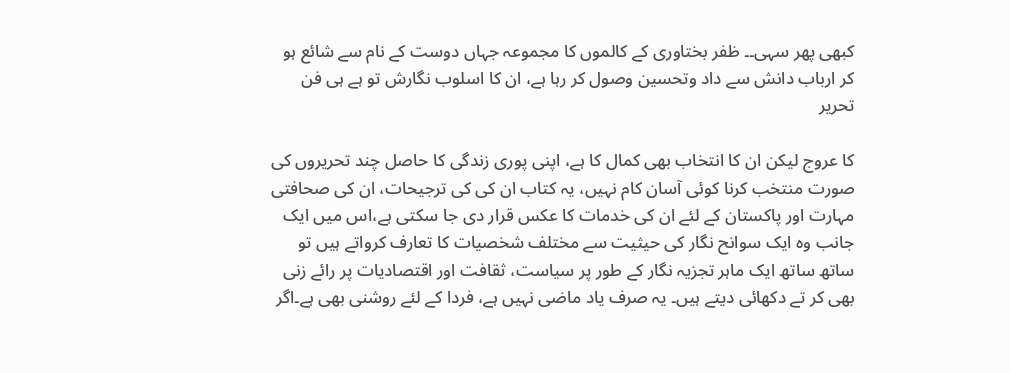کبھی پھر سہی۔۔ ظفر بختاوری کے کالموں کا مجموعہ جہاں دوست کے نام سے شائع ہو کر ارباب دانش سے داد وتحسین وصول کر رہا ہے، ان کا اسلوب نگارش تو ہے ہی فن تحریر

کا عروج لیکن ان کا انتخاب بھی کمال کا ہے، اپنی پوری زندگی کا حاصل چند تحریروں کی صورت منتخب کرنا کوئی آسان کام نہیں، یہ کتاب ان کی کی ترجیحات، ان کی صحافتی مہارت اور پاکستان کے لئے ان کی خدمات کا عکس قرار دی جا سکتی ہے،اس میں ایک جانب وہ ایک سوانح نگار کی حیثیت سے مختلف شخصیات کا تعارف کرواتے ہیں تو ساتھ ساتھ ایک ماہر تجزیہ نگار کے طور پر سیاست، ثقافت اور اقتصادیات پر رائے زنی بھی کر تے دکھائی دیتے ہیں۔ یہ صرف یاد ماضی نہیں ہے، فردا کے لئے روشنی بھی ہے۔اگر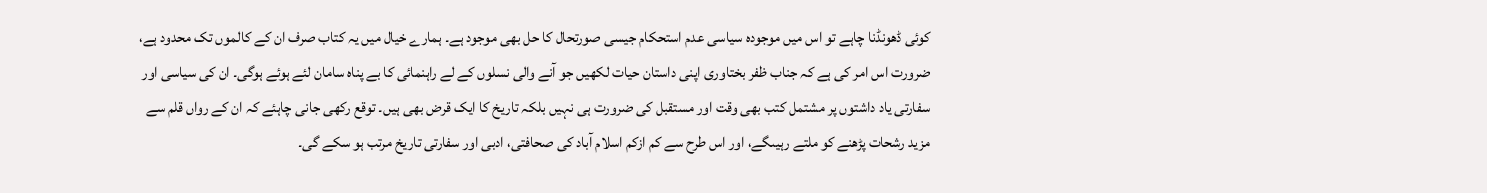کوئی ڈھونڈنا چاہے تو اس میں موجودہ سیاسی عدم استحکام جیسی صورتحال کا حل بھی موجود ہے۔ ہمارے خیال میں یہ کتاب صرف ان کے کالموں تک محدود ہے، ضرورت اس امر کی ہے کہ جناب ظفر بختاوری اپنی داستان حیات لکھیں جو آنے والی نسلوں کے لے راہنمائی کا بے پناہ سامان لئے ہوئے ہوگی۔ ان کی سیاسی اور سفارتی یاد داشتوں پر مشتمل کتب بھی وقت اور مستقبل کی ضرورت ہی نہیں بلکہ تاریخ کا ایک قرض بھی ہیں۔ توقع رکھی جانی چاہئے کہ ان کے رواں قلم سے مزید رشحات پڑھنے کو ملتے رہیںگے، اور اس طرح سے کم ازکم اسلام آباد کی صحافتی، ادبی اور سفارتی تاریخ مرتب ہو سکے گی۔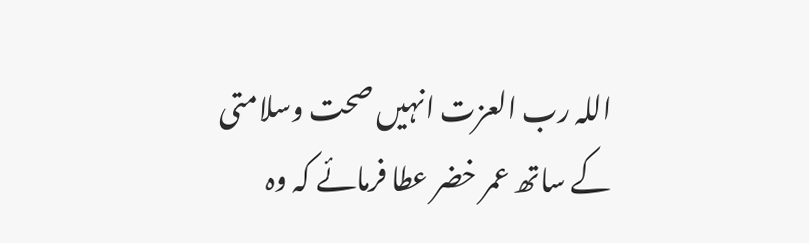اللہ رب العزت انہیں صحت وسلامتی کے ساتھ عمر خضر عطا فرمائے کہ وہ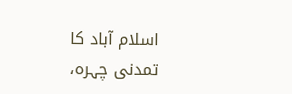اسلام آباد کا تمدنی چہرہ،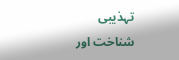تہذیبی شناخت اور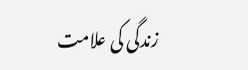زندگی کی علامت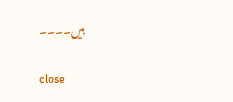ہیں۔۔۔۔

close